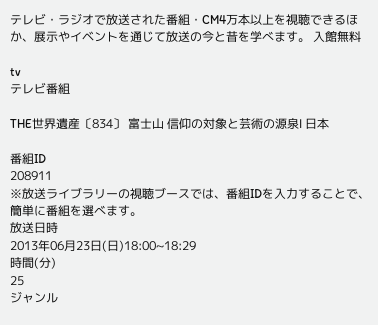テレビ・ラジオで放送された番組・CM4万本以上を視聴できるほか、展示やイベントを通じて放送の今と昔を学べます。 入館無料

tv
テレビ番組

THE世界遺産〔834〕 富士山 信仰の対象と芸術の源泉Ⅰ 日本

番組ID
208911
※放送ライブラリーの視聴ブースでは、番組IDを入力することで、簡単に番組を選べます。
放送日時
2013年06月23日(日)18:00~18:29
時間(分)
25
ジャンル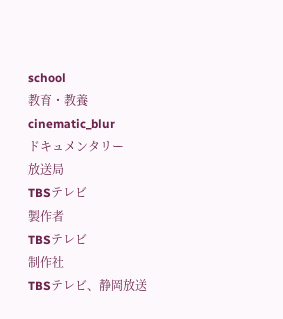school
教育・教養
cinematic_blur
ドキュメンタリー
放送局
TBSテレビ
製作者
TBSテレビ
制作社
TBSテレビ、静岡放送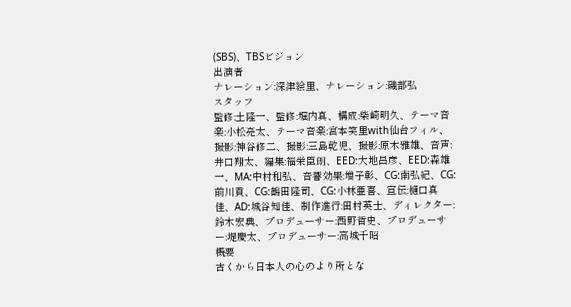(SBS)、TBSビジョン
出演者
ナレーション:深津絵里、ナレーション:磯部弘
スタッフ
監修:土隆一、監修:堀内真、構成:柴崎明久、テーマ音楽:小松亮太、テーマ音楽:宮本笑里with仙台フィル、撮影:神谷修二、撮影:三島乾児、撮影:原木雅雄、音声:井口翔太、編集:福栄臣朗、EED:大地昌彦、EED:森雄一、MA:中村和弘、音響効果:増子彰、CG:南弘紀、CG:前川貢、CG:鶴田隆司、CG:小林亜喜、宣伝:樋口真佳、AD:城谷知佳、制作進行:田村英士、ディレクター:鈴木宏典、プロデューサー:西野哲史、プロデューサー:堤慶太、プロデューサー:高城千昭
概要
古くから日本人の心のより所とな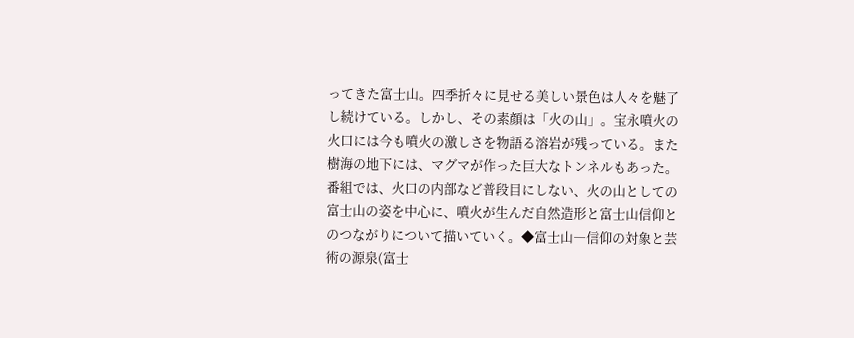ってきた富士山。四季折々に見せる美しい景色は人々を魅了し続けている。しかし、その素顔は「火の山」。宝永噴火の火口には今も噴火の激しさを物語る溶岩が残っている。また樹海の地下には、マグマが作った巨大なトンネルもあった。番組では、火口の内部など普段目にしない、火の山としての富士山の姿を中心に、噴火が生んだ自然造形と富士山信仰とのつながりについて描いていく。◆富士山―信仰の対象と芸術の源泉(富士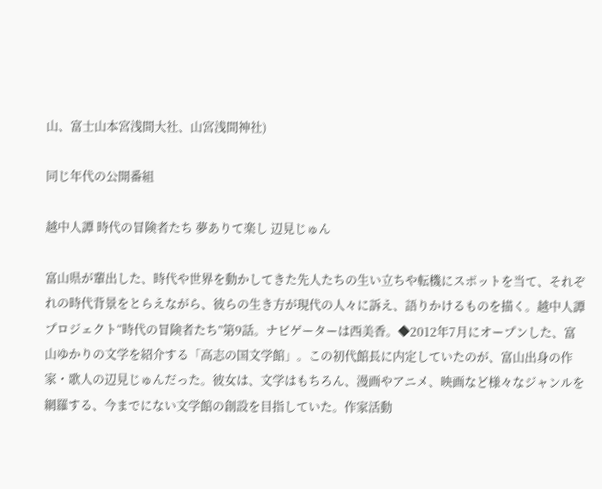山、富士山本宮浅間大社、山宮浅間神社)

同じ年代の公開番組

越中人譚 時代の冒険者たち 夢ありて楽し 辺見じゅん

富山県が輩出した、時代や世界を動かしてきた先人たちの生い立ちや転機にスポットを当て、それぞれの時代背景をとらえながら、彼らの生き方が現代の人々に訴え、語りかけるものを描く。越中人譚プロジェクト“時代の冒険者たち”第9話。ナビゲーターは西美香。◆2012年7月にオープンした、富山ゆかりの文学を紹介する「高志の国文学館」。この初代館長に内定していたのが、富山出身の作家・歌人の辺見じゅんだった。彼女は、文学はもちろん、漫画やアニメ、映画など様々なジャンルを網羅する、今までにない文学館の創設を目指していた。作家活動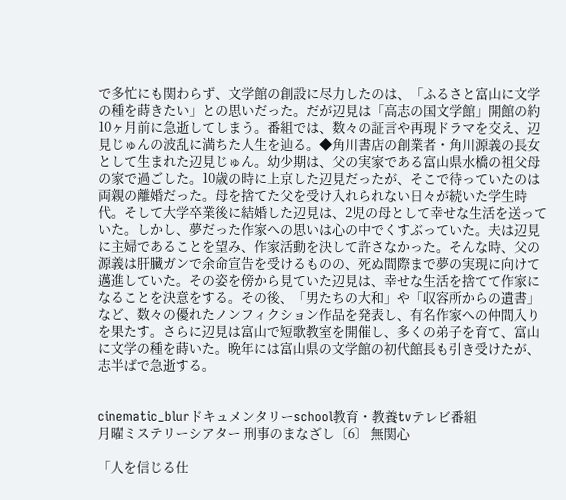で多忙にも関わらず、文学館の創設に尽力したのは、「ふるさと富山に文学の種を蒔きたい」との思いだった。だが辺見は「高志の国文学館」開館の約10ヶ月前に急逝してしまう。番組では、数々の証言や再現ドラマを交え、辺見じゅんの波乱に満ちた人生を辿る。◆角川書店の創業者・角川源義の長女として生まれた辺見じゅん。幼少期は、父の実家である富山県水橋の祖父母の家で過ごした。10歳の時に上京した辺見だったが、そこで待っていたのは両親の離婚だった。母を捨てた父を受け入れられない日々が続いた学生時代。そして大学卒業後に結婚した辺見は、2児の母として幸せな生活を送っていた。しかし、夢だった作家への思いは心の中でくすぶっていた。夫は辺見に主婦であることを望み、作家活動を決して許さなかった。そんな時、父の源義は肝臓ガンで余命宣告を受けるものの、死ぬ間際まで夢の実現に向けて邁進していた。その姿を傍から見ていた辺見は、幸せな生活を捨てて作家になることを決意をする。その後、「男たちの大和」や「収容所からの遺書」など、数々の優れたノンフィクション作品を発表し、有名作家への仲間入りを果たす。さらに辺見は富山で短歌教室を開催し、多くの弟子を育て、富山に文学の種を蒔いた。晩年には富山県の文学館の初代館長も引き受けたが、志半ばで急逝する。


cinematic_blurドキュメンタリーschool教育・教養tvテレビ番組
月曜ミステリーシアター 刑事のまなざし〔6〕 無関心

「人を信じる仕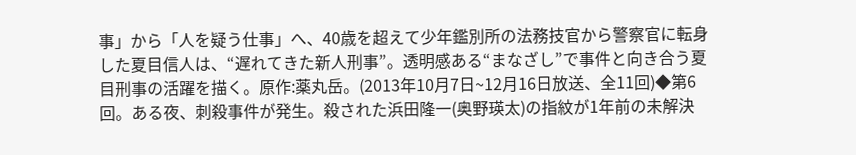事」から「人を疑う仕事」へ、40歳を超えて少年鑑別所の法務技官から警察官に転身した夏目信人は、“遅れてきた新人刑事”。透明感ある“まなざし”で事件と向き合う夏目刑事の活躍を描く。原作:薬丸岳。(2013年10月7日~12月16日放送、全11回)◆第6回。ある夜、刺殺事件が発生。殺された浜田隆一(奥野瑛太)の指紋が1年前の未解決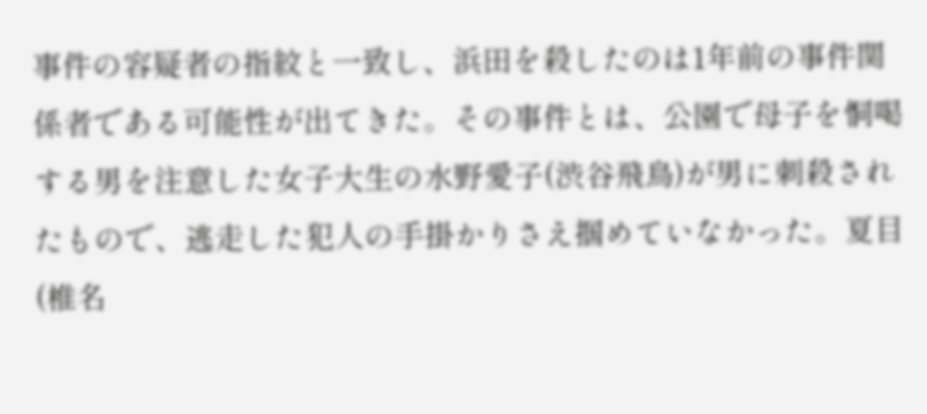事件の容疑者の指紋と一致し、浜田を殺したのは1年前の事件関係者である可能性が出てきた。その事件とは、公園で母子を恫喝する男を注意した女子大生の水野愛子(渋谷飛鳥)が男に刺殺されたもので、逃走した犯人の手掛かりさえ掴めていなかった。夏目(椎名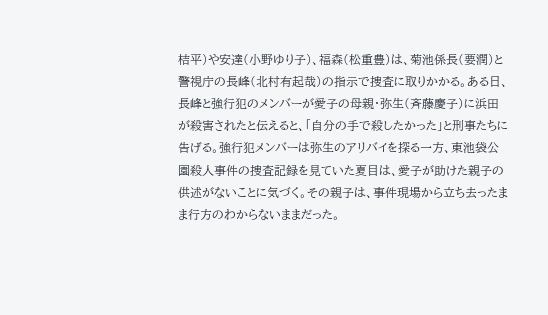桔平)や安達(小野ゆり子)、福森(松重豊)は、菊池係長(要潤)と警視庁の長峰(北村有起哉)の指示で捜査に取りかかる。ある日、長峰と強行犯のメンバーが愛子の母親・弥生(斉藤慶子)に浜田が殺害されたと伝えると、「自分の手で殺したかった」と刑事たちに告げる。強行犯メンバーは弥生のアリバイを探る一方、東池袋公園殺人事件の捜査記録を見ていた夏目は、愛子が助けた親子の供述がないことに気づく。その親子は、事件現場から立ち去ったまま行方のわからないままだった。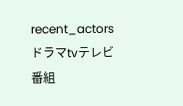recent_actorsドラマtvテレビ番組